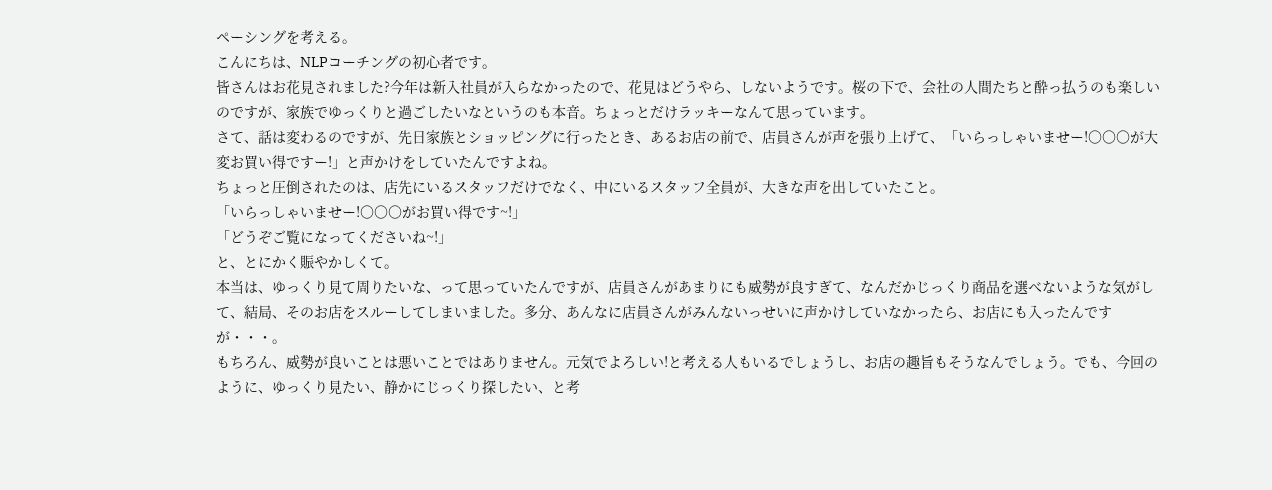ペーシングを考える。
こんにちは、NLPコーチングの初心者です。
皆さんはお花見されました?今年は新入社員が入らなかったので、花見はどうやら、しないようです。桜の下で、会社の人間たちと酔っ払うのも楽しいのですが、家族でゆっくりと過ごしたいなというのも本音。ちょっとだけラッキーなんて思っています。
さて、話は変わるのですが、先日家族とショッピングに行ったとき、あるお店の前で、店員さんが声を張り上げて、「いらっしゃいませー!〇〇〇が大変お買い得ですー!」と声かけをしていたんですよね。
ちょっと圧倒されたのは、店先にいるスタッフだけでなく、中にいるスタッフ全員が、大きな声を出していたこと。
「いらっしゃいませー!〇〇〇がお買い得です~!」
「どうぞご覧になってくださいね~!」
と、とにかく賑やかしくて。
本当は、ゆっくり見て周りたいな、って思っていたんですが、店員さんがあまりにも威勢が良すぎて、なんだかじっくり商品を選べないような気がして、結局、そのお店をスルーしてしまいました。多分、あんなに店員さんがみんないっせいに声かけしていなかったら、お店にも入ったんですが・・・。
もちろん、威勢が良いことは悪いことではありません。元気でよろしい!と考える人もいるでしょうし、お店の趣旨もそうなんでしょう。でも、今回のように、ゆっくり見たい、静かにじっくり探したい、と考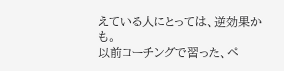えている人にとっては、逆効果かも。
以前コーチングで習った、ペ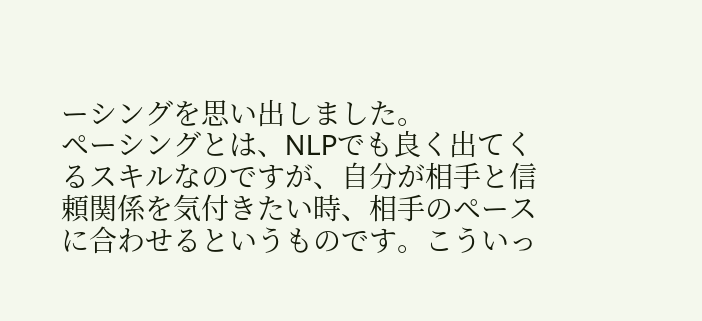ーシングを思い出しました。
ペーシングとは、NLPでも良く出てくるスキルなのですが、自分が相手と信頼関係を気付きたい時、相手のペースに合わせるというものです。こういっ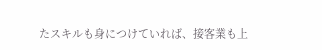たスキルも身につけていれば、接客業も上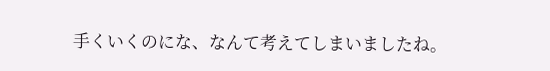手くいくのにな、なんて考えてしまいましたね。